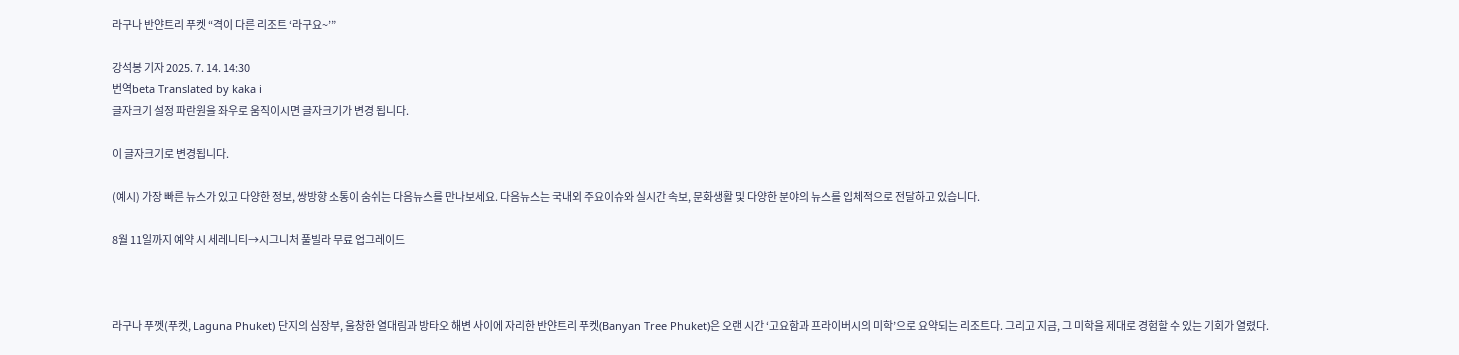라구나 반얀트리 푸켓 “격이 다른 리조트 ‘라구요~’”

강석봉 기자 2025. 7. 14. 14:30
번역beta Translated by kaka i
글자크기 설정 파란원을 좌우로 움직이시면 글자크기가 변경 됩니다.

이 글자크기로 변경됩니다.

(예시) 가장 빠른 뉴스가 있고 다양한 정보, 쌍방향 소통이 숨쉬는 다음뉴스를 만나보세요. 다음뉴스는 국내외 주요이슈와 실시간 속보, 문화생활 및 다양한 분야의 뉴스를 입체적으로 전달하고 있습니다.

8월 11일까지 예약 시 세레니티→시그니처 풀빌라 무료 업그레이드



라구나 푸껫(푸켓, Laguna Phuket) 단지의 심장부, 울창한 열대림과 방타오 해변 사이에 자리한 반얀트리 푸켓(Banyan Tree Phuket)은 오랜 시간 ‘고요함과 프라이버시의 미학’으로 요약되는 리조트다. 그리고 지금, 그 미학을 제대로 경험할 수 있는 기회가 열렸다.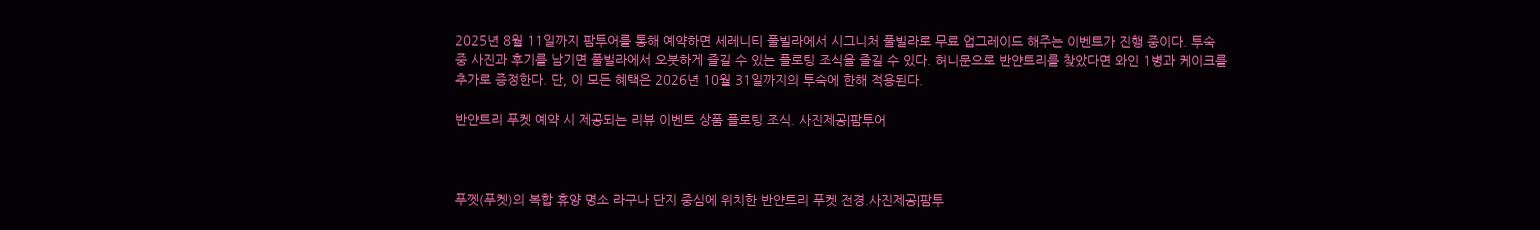2025년 8월 11일까지 팜투어를 통해 예약하면 세레니티 풀빌라에서 시그니처 풀빌라로 무료 업그레이드 해주는 이벤트가 진행 중이다. 투숙 중 사진과 후기를 남기면 풀빌라에서 오붓하게 즐길 수 있는 플로팅 조식을 즐길 수 있다. 허니문으로 반얀트리를 찾았다면 와인 1병과 케이크를 추가로 증정한다. 단, 이 모든 혜택은 2026년 10월 31일까지의 투숙에 한해 적용된다.

반얀트리 푸켓 예약 시 제공되는 리뷰 이벤트 상품 플로팅 조식. 사진제공|팜투어



푸껫(푸켓)의 복합 휴양 명소 라구나 단지 중심에 위치한 반얀트리 푸켓 전경.사진제공|팜투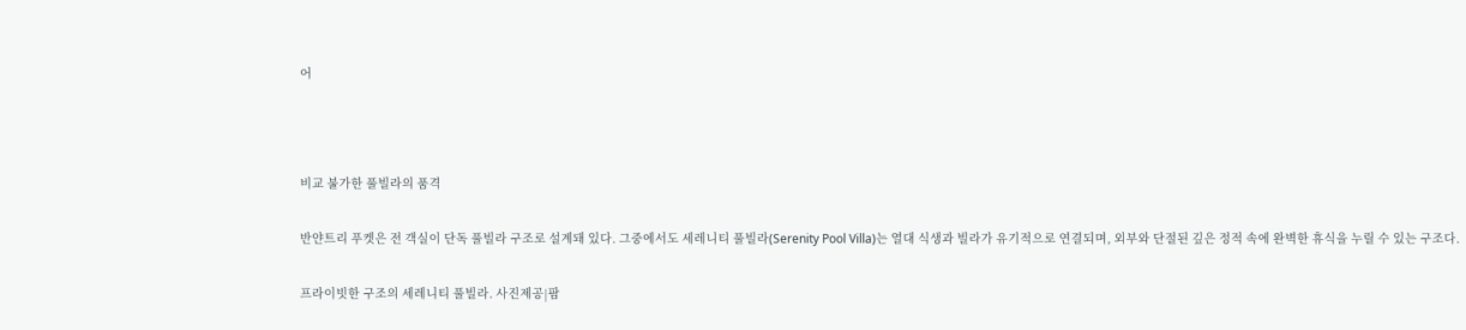어



비교 불가한 풀빌라의 품격

반얀트리 푸켓은 전 객실이 단독 풀빌라 구조로 설계돼 있다. 그중에서도 세레니티 풀빌라(Serenity Pool Villa)는 열대 식생과 빌라가 유기적으로 연결되며, 외부와 단절된 깊은 정적 속에 완벽한 휴식을 누릴 수 있는 구조다.

프라이빗한 구조의 세레니티 풀빌라. 사진제공|팜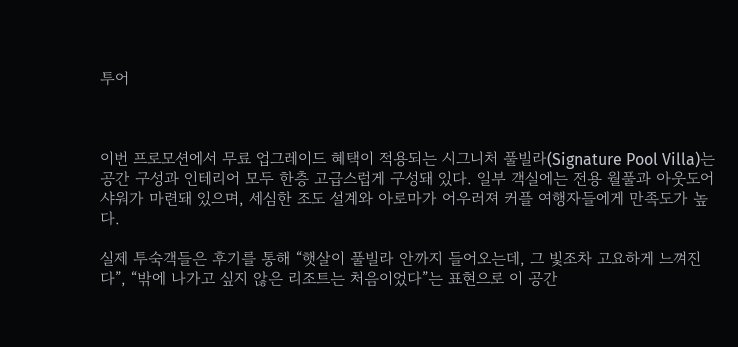투어



이번 프로모션에서 무료 업그레이드 혜택이 적용되는 시그니처 풀빌라(Signature Pool Villa)는 공간 구성과 인테리어 모두 한층 고급스럽게 구성돼 있다. 일부 객실에는 전용 월풀과 아웃도어 샤워가 마련돼 있으며, 세심한 조도 설계와 아로마가 어우러져 커플 여행자들에게 만족도가 높다.

실제 투숙객들은 후기를 통해 “햇살이 풀빌라 안까지 들어오는데, 그 빛조차 고요하게 느껴진다”, “밖에 나가고 싶지 않은 리조트는 처음이었다”는 표현으로 이 공간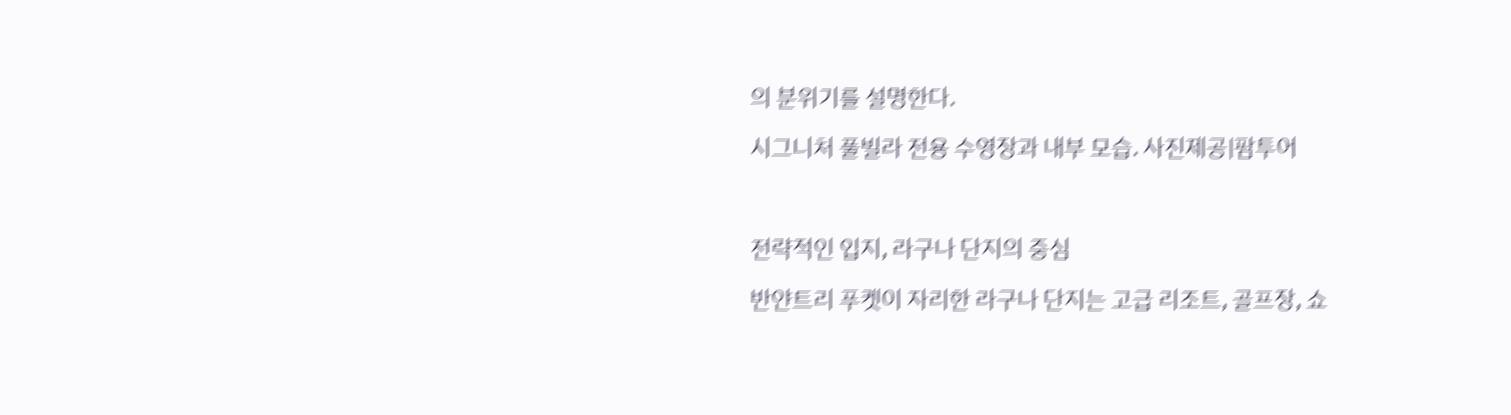의 분위기를 설명한다.

시그니처 풀빌라 전용 수영장과 내부 모습. 사진제공|팜투어



전략적인 입지, 라구나 단지의 중심

반얀트리 푸켓이 자리한 라구나 단지는 고급 리조트, 골프장, 쇼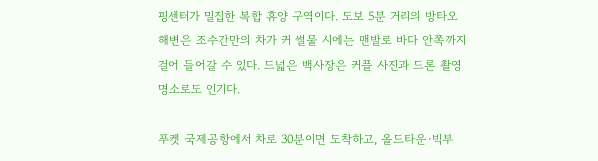핑센터가 밀집한 복합 휴양 구역이다. 도보 5분 거리의 방타오 해변은 조수간만의 차가 커 썰물 시에는 맨발로 바다 안쪽까지 걸어 들어갈 수 있다. 드넓은 백사장은 커플 사진과 드론 촬영 명소로도 인기다.

푸켓 국제공항에서 차로 30분이면 도착하고, 올드타운·빅부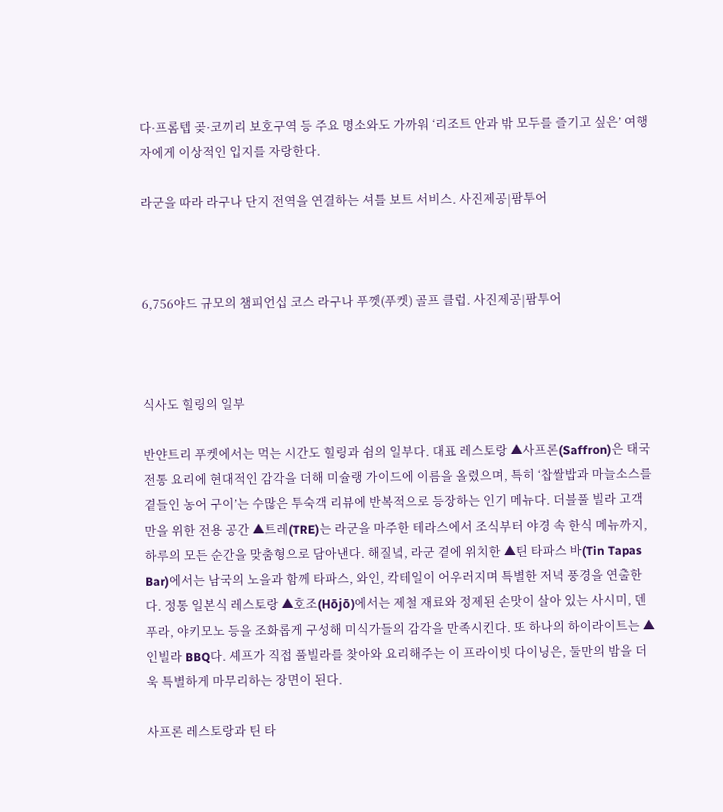다·프롬텝 곶·코끼리 보호구역 등 주요 명소와도 가까워 ‘리조트 안과 밖 모두를 즐기고 싶은’ 여행자에게 이상적인 입지를 자랑한다.

라군을 따라 라구나 단지 전역을 연결하는 셔틀 보트 서비스. 사진제공|팜투어



6,756야드 규모의 챔피언십 코스 라구나 푸껫(푸켓) 골프 클럽. 사진제공|팜투어



식사도 힐링의 일부

반얀트리 푸켓에서는 먹는 시간도 힐링과 쉼의 일부다. 대표 레스토랑 ▲사프론(Saffron)은 태국 전통 요리에 현대적인 감각을 더해 미슐랭 가이드에 이름을 올렸으며, 특히 ‘찹쌀밥과 마늘소스를 곁들인 농어 구이’는 수많은 투숙객 리뷰에 반복적으로 등장하는 인기 메뉴다. 더블풀 빌라 고객만을 위한 전용 공간 ▲트레(TRE)는 라군을 마주한 테라스에서 조식부터 야경 속 한식 메뉴까지, 하루의 모든 순간을 맞춤형으로 담아낸다. 해질녘, 라군 곁에 위치한 ▲틴 타파스 바(Tin Tapas Bar)에서는 남국의 노을과 함께 타파스, 와인, 칵테일이 어우러지며 특별한 저녁 풍경을 연출한다. 정통 일본식 레스토랑 ▲호조(Hōjō)에서는 제철 재료와 정제된 손맛이 살아 있는 사시미, 덴푸라, 야키모노 등을 조화롭게 구성해 미식가들의 감각을 만족시킨다. 또 하나의 하이라이트는 ▲인빌라 BBQ다. 셰프가 직접 풀빌라를 찾아와 요리해주는 이 프라이빗 다이닝은, 둘만의 밤을 더욱 특별하게 마무리하는 장면이 된다.

사프론 레스토랑과 틴 타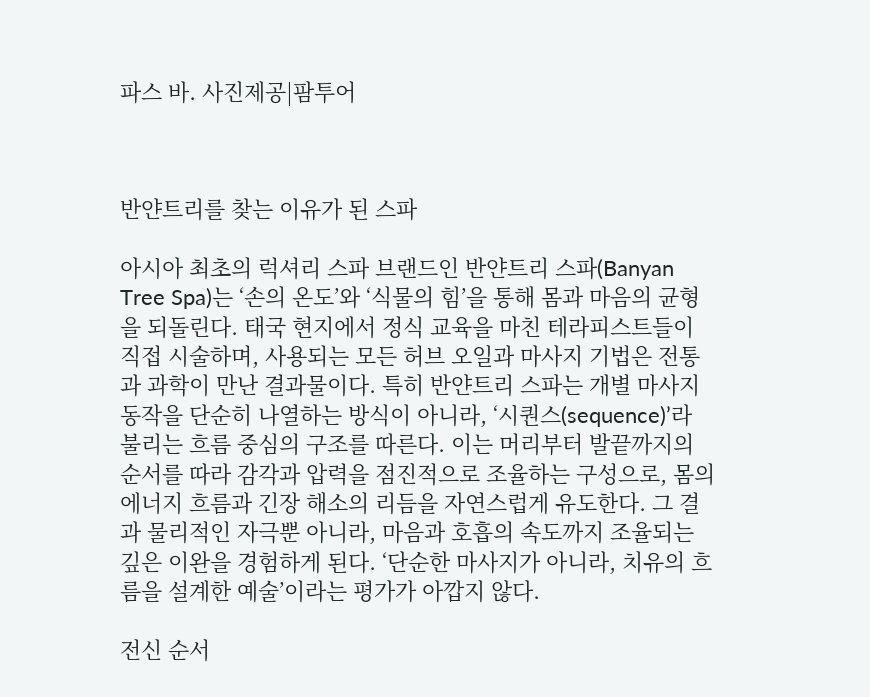파스 바. 사진제공|팜투어



반얀트리를 찾는 이유가 된 스파

아시아 최초의 럭셔리 스파 브랜드인 반얀트리 스파(Banyan Tree Spa)는 ‘손의 온도’와 ‘식물의 힘’을 통해 몸과 마음의 균형을 되돌린다. 태국 현지에서 정식 교육을 마친 테라피스트들이 직접 시술하며, 사용되는 모든 허브 오일과 마사지 기법은 전통과 과학이 만난 결과물이다. 특히 반얀트리 스파는 개별 마사지 동작을 단순히 나열하는 방식이 아니라, ‘시퀀스(sequence)’라 불리는 흐름 중심의 구조를 따른다. 이는 머리부터 발끝까지의 순서를 따라 감각과 압력을 점진적으로 조율하는 구성으로, 몸의 에너지 흐름과 긴장 해소의 리듬을 자연스럽게 유도한다. 그 결과 물리적인 자극뿐 아니라, 마음과 호흡의 속도까지 조율되는 깊은 이완을 경험하게 된다. ‘단순한 마사지가 아니라, 치유의 흐름을 설계한 예술’이라는 평가가 아깝지 않다.

전신 순서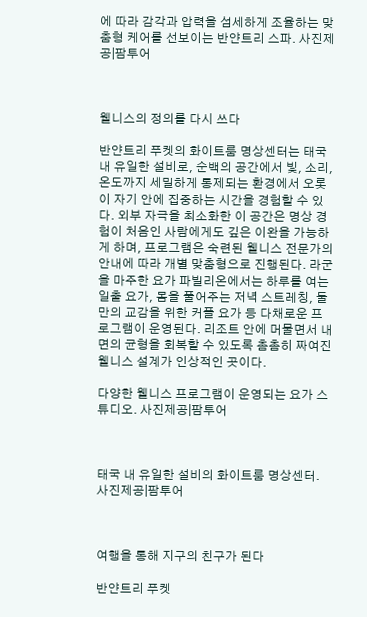에 따라 감각과 압력을 섬세하게 조율하는 맞춤형 케어를 선보이는 반얀트리 스파. 사진제공|팜투어



웰니스의 정의를 다시 쓰다

반얀트리 푸켓의 화이트룸 명상센터는 태국 내 유일한 설비로, 순백의 공간에서 빛, 소리, 온도까지 세밀하게 통제되는 환경에서 오롯이 자기 안에 집중하는 시간을 경험할 수 있다. 외부 자극을 최소화한 이 공간은 명상 경험이 처음인 사람에게도 깊은 이완을 가능하게 하며, 프로그램은 숙련된 웰니스 전문가의 안내에 따라 개별 맞춤형으로 진행된다. 라군을 마주한 요가 파빌리온에서는 하루를 여는 일출 요가, 몸을 풀어주는 저녁 스트레칭, 둘만의 교감을 위한 커플 요가 등 다채로운 프로그램이 운영된다. 리조트 안에 머물면서 내면의 균형을 회복할 수 있도록 촘촘히 짜여진 웰니스 설계가 인상적인 곳이다.

다양한 웰니스 프로그램이 운영되는 요가 스튜디오. 사진제공|팜투어



태국 내 유일한 설비의 화이트룸 명상센터. 사진제공|팜투어



여행을 통해 지구의 친구가 된다

반얀트리 푸켓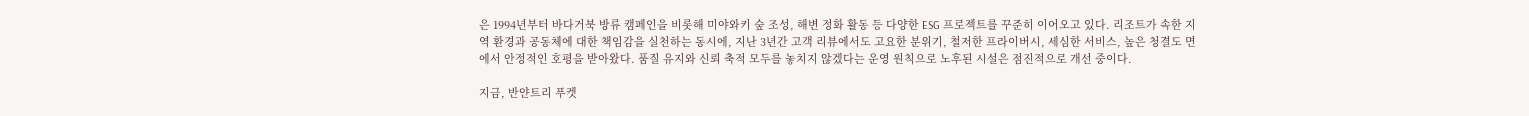은 1994년부터 바다거북 방류 캠페인을 비롯해 미야와키 숲 조성, 해변 정화 활동 등 다양한 ESG 프로젝트를 꾸준히 이어오고 있다. 리조트가 속한 지역 환경과 공동체에 대한 책임감을 실천하는 동시에, 지난 3년간 고객 리뷰에서도 고요한 분위기, 철저한 프라이버시, 세심한 서비스, 높은 청결도 면에서 안정적인 호평을 받아왔다. 품질 유지와 신뢰 축적 모두를 놓치지 않겠다는 운영 원칙으로 노후된 시설은 점진적으로 개선 중이다.

지금, 반얀트리 푸켓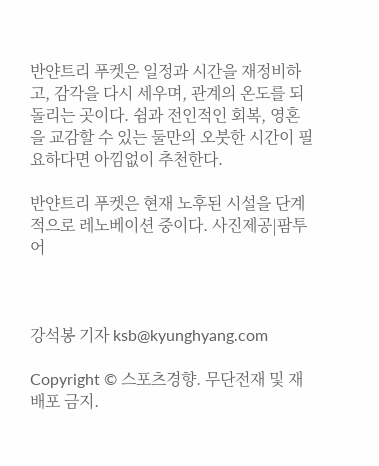반얀트리 푸켓은 일정과 시간을 재정비하고, 감각을 다시 세우며, 관계의 온도를 되돌리는 곳이다. 쉼과 전인적인 회복, 영혼을 교감할 수 있는 둘만의 오붓한 시간이 필요하다면 아낌없이 추천한다.

반얀트리 푸켓은 현재 노후된 시설을 단계적으로 레노베이션 중이다. 사진제공|팜투어



강석봉 기자 ksb@kyunghyang.com

Copyright © 스포츠경향. 무단전재 및 재배포 금지.